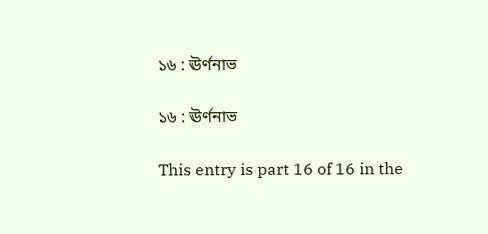১৬ : ঊর্ণনাভ

১৬ : ঊর্ণনাভ

This entry is part 16 of 16 in the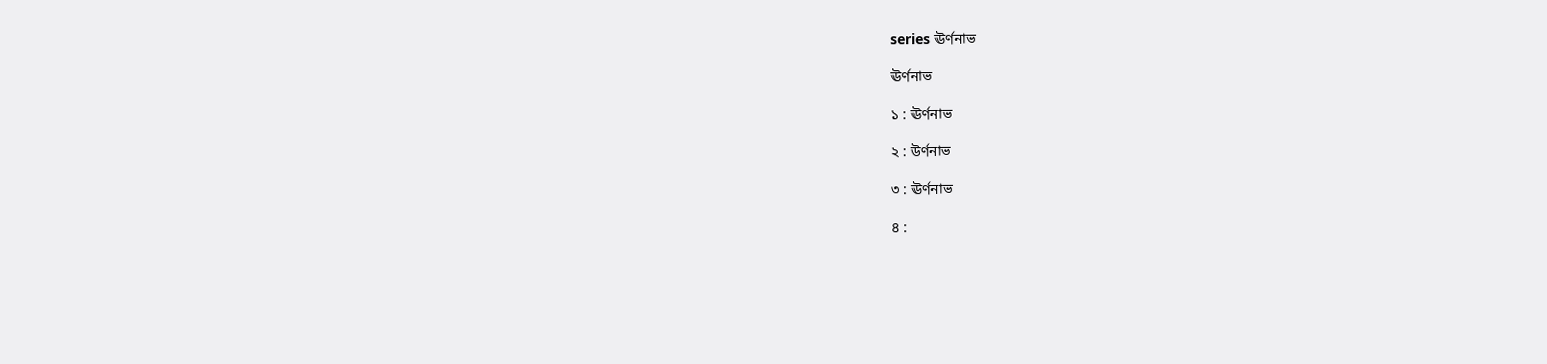series ঊর্ণনাভ

ঊর্ণনাভ

১ : ঊর্ণনাভ

২ : উর্ণনাভ

৩ : ঊর্ণনাভ

৪ :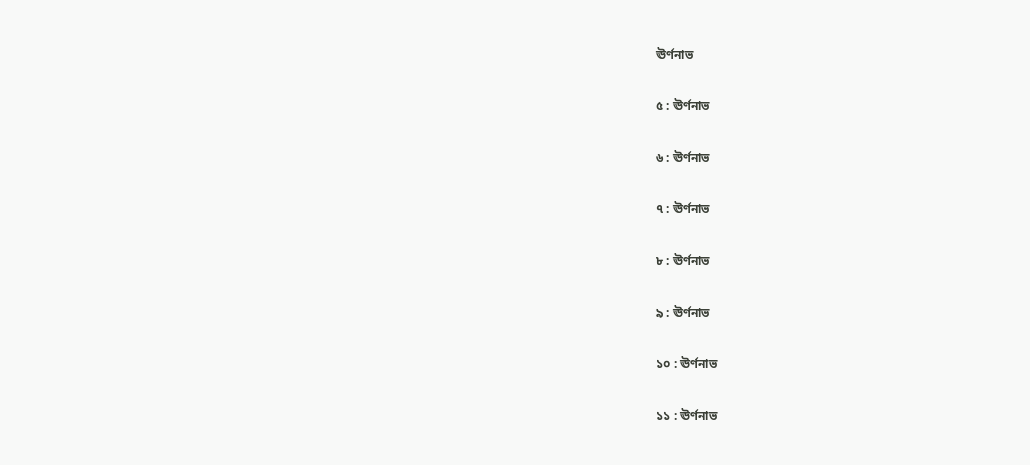ঊর্ণনাভ

৫ : ঊর্ণনাভ

৬ : ঊর্ণনাভ

৭ : ঊর্ণনাভ

৮ : ঊর্ণনাভ

৯ : ঊর্ণনাভ

১০ : ঊর্ণনাভ

১১ : ঊর্ণনাভ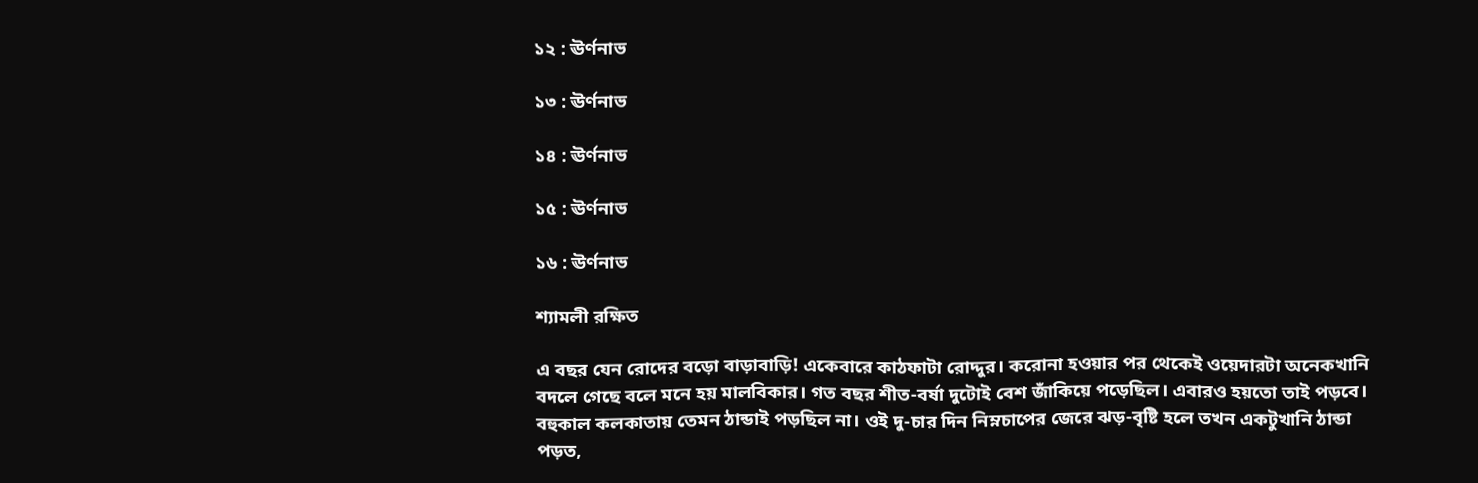১২ : ঊর্ণনাভ

১৩ : ঊর্ণনাভ

১৪ : ঊর্ণনাভ

১৫ : ঊর্ণনাভ

১৬ : ঊর্ণনাভ

শ্যামলী রক্ষিত

এ বছর যেন রোদের বড়ো বাড়াবাড়ি! একেবারে কাঠফাটা রোদ্দুর। করোনা হওয়ার পর থেকেই ওয়েদারটা অনেকখানি বদলে গেছে বলে মনে হয় মালবিকার। গত বছর শীত-বর্ষা দুটোই বেশ জাঁকিয়ে পড়েছিল। এবারও হয়তো তাই পড়বে। বহুকাল কলকাতায় তেমন ঠান্ডাই পড়ছিল না। ওই দু-চার দিন নিম্নচাপের জেরে ঝড়-বৃষ্টি হলে তখন একটুখানি ঠান্ডা পড়ত,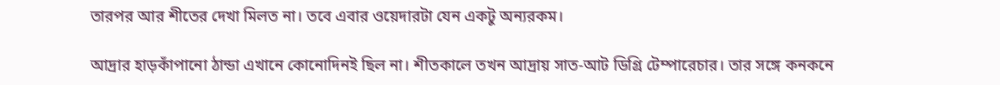তারপর আর শীতের দেখা মিলত না। তবে এবার ওয়েদারটা যেন একটু অন্যরকম।

আদ্রার হাড়কাঁপানো ঠান্ডা এখানে কোনোদিনই ছিল না। শীতকালে তখন আদ্রায় সাত-আট ডিগ্রি টেম্পারেচার। তার সঙ্গে কনকনে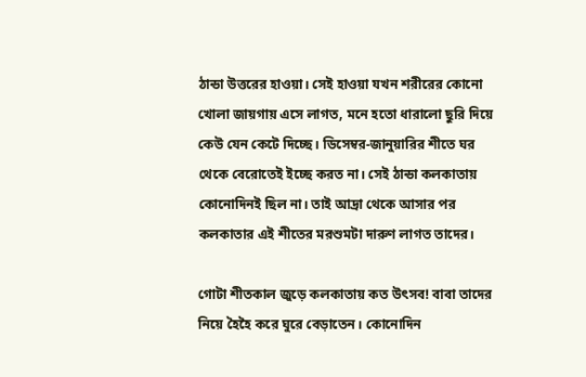ঠান্ডা উত্তরের হাওয়া। সেই হাওয়া যখন শরীরের কোনো খোলা জায়গায় এসে লাগত, মনে হতো ধারালো ছুরি দিয়ে কেউ যেন কেটে দিচ্ছে। ডিসেম্বর-জানুয়ারির শীতে ঘর থেকে বেরোতেই ইচ্ছে করত না। সেই ঠান্ডা কলকাতায় কোনোদিনই ছিল না। তাই আদ্রা থেকে আসার পর কলকাতার এই শীতের মরশুমটা দারুণ লাগত তাদের।

গোটা শীতকাল জুড়ে কলকাতায় কত উৎসব! বাবা তাদের নিয়ে হৈহৈ করে ঘুরে বেড়াতেন। কোনোদিন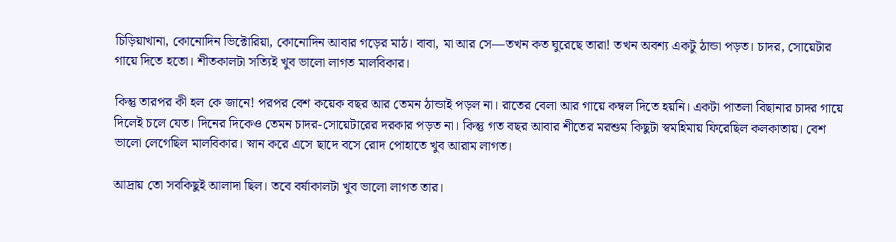চিড়িয়াখানা, কোনোদিন ভিক্টোরিয়া, কোনোদিন আবার গড়ের মাঠ। বাবা, মা আর সে—তখন কত ঘুরেছে তারা! তখন অবশ্য একটু ঠান্ডা পড়ত। চাদর, সোয়েটার গায়ে দিতে হতো। শীতকালটা সত্যিই খুব ভালো লাগত মালবিকার।

কিন্তু তারপর কী হল কে জানে! পরপর বেশ কয়েক বছর আর তেমন ঠান্ডাই পড়ল না। রাতের বেলা আর গায়ে কম্বল দিতে হয়নি। একটা পাতলা বিছানার চাদর গায়ে দিলেই চলে যেত। দিনের দিকেও তেমন চাদর-সোয়েটারের দরকার পড়ত না। কিন্তু গত বছর আবার শীতের মরশুম কিছুটা স্বমহিমায় ফিরেছিল কলকাতায়। বেশ ভালো লেগেছিল মালবিকার। স্নান করে এসে ছাদে বসে রোদ পোহাতে খুব আরাম লাগত।

আদ্রায় তো সবকিছুই আলাদা ছিল। তবে বর্ষাকালটা খুব ভালো লাগত তার।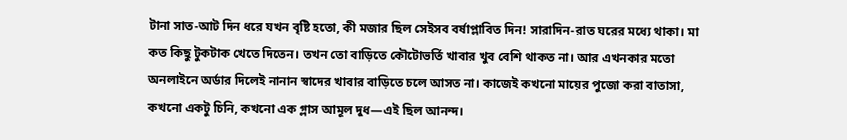টানা সাত-আট দিন ধরে যখন বৃষ্টি হতো, কী মজার ছিল সেইসব বর্ষাপ্লাবিত দিন! সারাদিন-রাত ঘরের মধ্যে থাকা। মা কত কিছু টুকটাক খেতে দিতেন। তখন তো বাড়িতে কৌটোভর্তি খাবার খুব বেশি থাকত না। আর এখনকার মতো অনলাইনে অর্ডার দিলেই নানান স্বাদের খাবার বাড়িতে চলে আসত না। কাজেই কখনো মায়ের পুজো করা বাতাসা, কখনো একটু চিনি, কখনো এক গ্লাস আমূল দুধ—এই ছিল আনন্দ।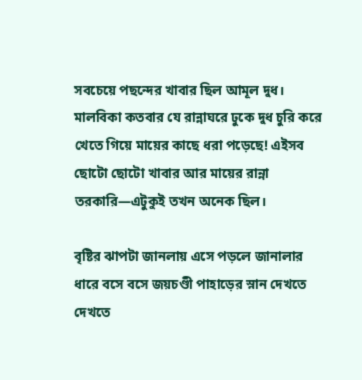সবচেয়ে পছন্দের খাবার ছিল আমূল দুধ। মালবিকা কতবার যে রান্নাঘরে ঢুকে দুধ চুরি করে খেতে গিয়ে মায়ের কাছে ধরা পড়েছে! এইসব ছোটো ছোটো খাবার আর মায়ের রান্না তরকারি—এটুকুই তখন অনেক ছিল।

বৃষ্টির ঝাপটা জানলায় এসে পড়লে জানালার ধারে বসে বসে জয়চণ্ডী পাহাড়ের স্নান দেখতে দেখতে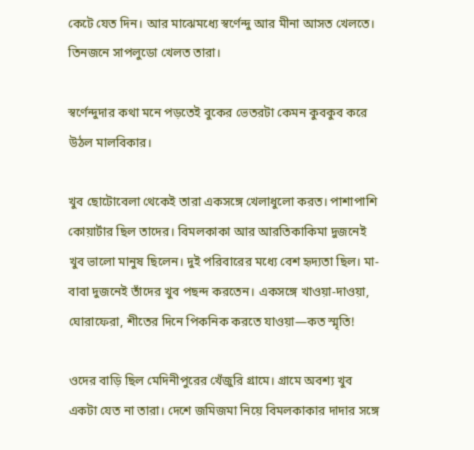কেটে যেত দিন। আর মাঝেমধ্যে স্বর্ণেন্দু আর মীনা আসত খেলতে। তিনজনে সাপলুডো খেলত তারা।

স্বর্ণেন্দুদার কথা মনে পড়তেই বুকের ভেতরটা কেমন কুবকুব করে উঠল মালবিকার।

খুব ছোটোবেলা থেকেই তারা একসঙ্গে খেলাধুলো করত। পাশাপাশি কোয়ার্টার ছিল তাদের। বিমলকাকা আর আরতিকাকিমা দুজনেই খুব ভালো মানুষ ছিলেন। দুই পরিবারের মধ্যে বেশ হৃদ্যতা ছিল। মা-বাবা দুজনেই তাঁদের খুব পছন্দ করতেন। একসঙ্গে খাওয়া-দাওয়া, ঘোরাফেরা, শীতের দিনে পিকনিক করতে যাওয়া—কত স্মৃতি!

ওদের বাড়ি ছিল মেদিনীপুরের খেঁজুরি গ্রামে। গ্রামে অবশ্য খুব একটা যেত না তারা। দেশে জমিজমা নিয়ে বিমলকাকার দাদার সঙ্গে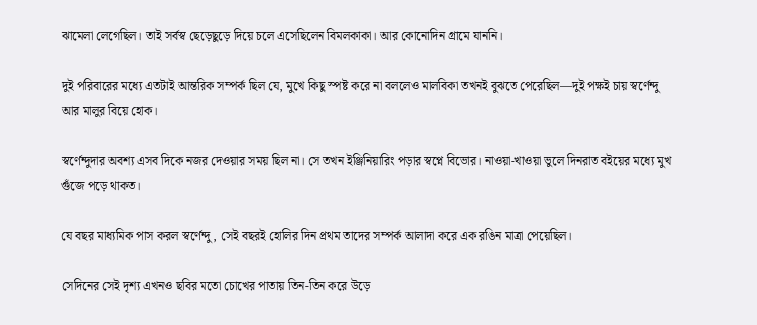ঝামেলা লেগেছিল। তাই সর্বস্ব ছেড়েছুড়ে দিয়ে চলে এসেছিলেন বিমলকাকা। আর কোনোদিন গ্রামে যাননি।

দুই পরিবারের মধ্যে এতটাই আন্তরিক সম্পর্ক ছিল যে, মুখে কিছু স্পষ্ট করে না বললেও মালবিকা তখনই বুঝতে পেরেছিল—দুই পক্ষই চায় স্বর্ণেন্দু আর মালুর বিয়ে হোক।

স্বর্ণেন্দুদার অবশ্য এসব দিকে নজর দেওয়ার সময় ছিল না। সে তখন ইঞ্জিনিয়ারিং পড়ার স্বপ্নে বিভোর। নাওয়া-খাওয়া ভুলে দিনরাত বইয়ের মধ্যে মুখ গুঁজে পড়ে থাকত।

যে বছর মাধ্যমিক পাস করল স্বর্ণেন্দু, সেই বছরই হোলির দিন প্রথম তাদের সম্পর্ক আলাদা করে এক রঙিন মাত্রা পেয়েছিল।

সেদিনের সেই দৃশ্য এখনও ছবির মতো চোখের পাতায় তিন-তিন করে উড়ে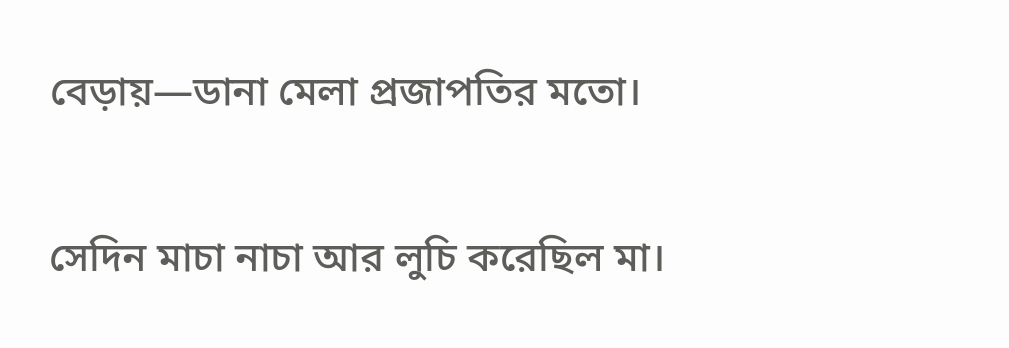বেড়ায়—ডানা মেলা প্রজাপতির মতো।

সেদিন মাচা নাচা আর লুচি করেছিল মা।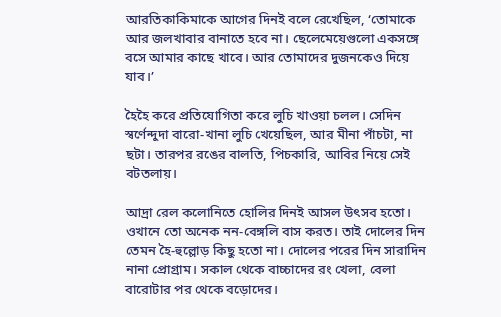আরতিকাকিমাকে আগের দিনই বলে রেখেছিল, ‘তোমাকে আর জলখাবার বানাতে হবে না। ছেলেমেয়েগুলো একসঙ্গে বসে আমার কাছে খাবে। আর তোমাদের দুজনকেও দিয়ে যাব।’

হৈহৈ করে প্রতিযোগিতা করে লুচি খাওয়া চলল। সেদিন স্বর্ণেন্দুদা বারো-খানা লুচি খেয়েছিল, আর মীনা পাঁচটা, না ছটা। তারপর রঙের বালতি, পিচকারি, আবির নিয়ে সেই বটতলায়।

আদ্রা রেল কলোনিতে হোলির দিনই আসল উৎসব হতো। ওখানে তো অনেক নন-বেঙ্গলি বাস করত। তাই দোলের দিন তেমন হৈ-হুল্লোড় কিছু হতো না। দোলের পরের দিন সারাদিন নানা প্রোগ্রাম। সকাল থেকে বাচ্চাদের রং খেলা, বেলা বারোটার পর থেকে বড়োদের।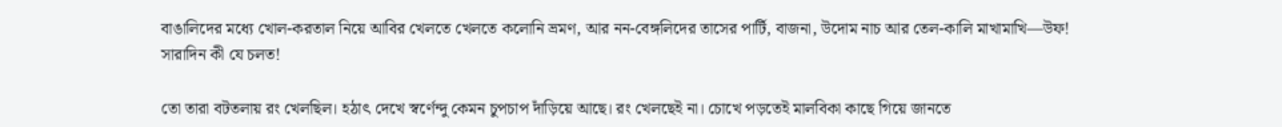বাঙালিদের মধ্যে খোল-করতাল নিয়ে আবির খেলতে খেলতে কলোনি ভ্রমণ, আর নন-বেঙ্গলিদের তাসের পার্টি, বাজনা, উদোম নাচ আর তেল-কালি মাখামাখি—উফ! সারাদিন কী যে চলত!

তো তারা বটতলায় রং খেলছিল। হঠাৎ দেখে স্বর্ণেন্দু কেমন চুপচাপ দাঁড়িয়ে আছে। রং খেলছেই না। চোখে পড়তেই মালবিকা কাছে গিয়ে জানতে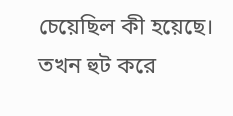চেয়েছিল কী হয়েছে। তখন হুট করে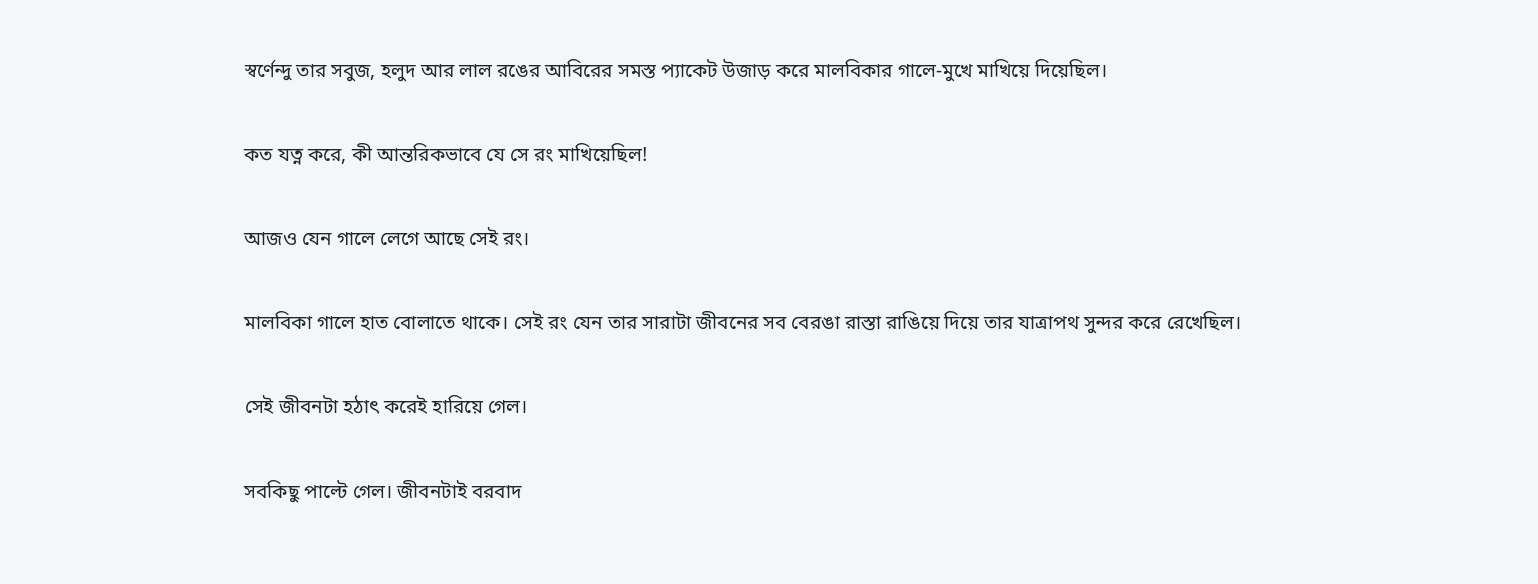স্বর্ণেন্দু তার সবুজ, হলুদ আর লাল রঙের আবিরের সমস্ত প্যাকেট উজাড় করে মালবিকার গালে-মুখে মাখিয়ে দিয়েছিল।

কত যত্ন করে, কী আন্তরিকভাবে যে সে রং মাখিয়েছিল!

আজও যেন গালে লেগে আছে সেই রং।

মালবিকা গালে হাত বোলাতে থাকে। সেই রং যেন তার সারাটা জীবনের সব বেরঙা রাস্তা রাঙিয়ে দিয়ে তার যাত্রাপথ সুন্দর করে রেখেছিল।

সেই জীবনটা হঠাৎ করেই হারিয়ে গেল।

সবকিছু পাল্টে গেল। জীবনটাই বরবাদ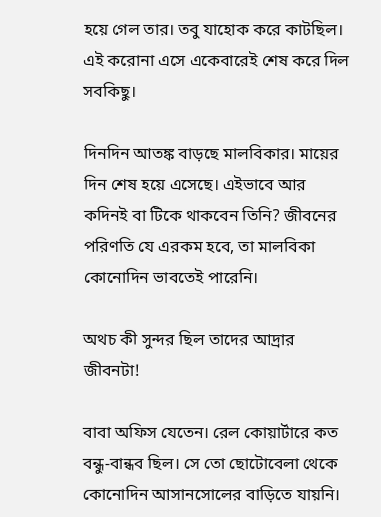হয়ে গেল তার। তবু যাহোক করে কাটছিল। এই করোনা এসে একেবারেই শেষ করে দিল সবকিছু।

দিনদিন আতঙ্ক বাড়ছে মালবিকার। মায়ের দিন শেষ হয়ে এসেছে। এইভাবে আর কদিনই বা টিকে থাকবেন তিনি? জীবনের পরিণতি যে এরকম হবে, তা মালবিকা কোনোদিন ভাবতেই পারেনি।

অথচ কী সুন্দর ছিল তাদের আদ্রার জীবনটা!

বাবা অফিস যেতেন। রেল কোয়ার্টারে কত বন্ধু-বান্ধব ছিল। সে তো ছোটোবেলা থেকে কোনোদিন আসানসোলের বাড়িতে যায়নি।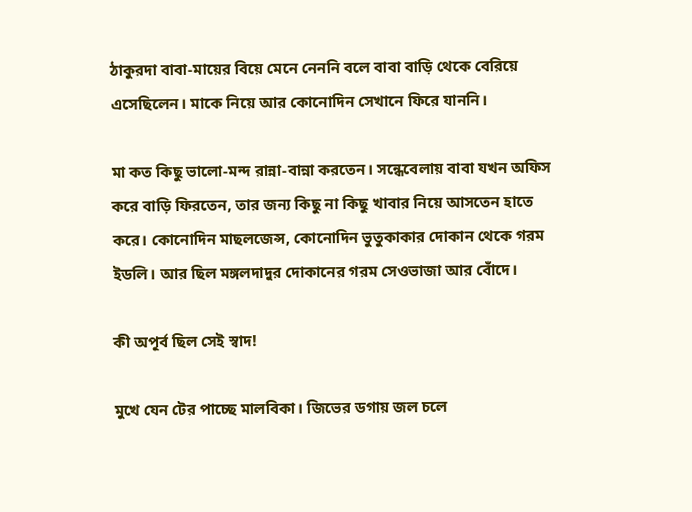ঠাকুরদা বাবা-মায়ের বিয়ে মেনে নেননি বলে বাবা বাড়ি থেকে বেরিয়ে এসেছিলেন। মাকে নিয়ে আর কোনোদিন সেখানে ফিরে যাননি।

মা কত কিছু ভালো-মন্দ রান্না-বান্না করতেন। সন্ধেবেলায় বাবা যখন অফিস করে বাড়ি ফিরতেন, তার জন্য কিছু না কিছু খাবার নিয়ে আসতেন হাতে করে। কোনোদিন মাছলজেন্স, কোনোদিন ভুতুকাকার দোকান থেকে গরম ইডলি। আর ছিল মঙ্গলদাদুর দোকানের গরম সেওভাজা আর বোঁদে।

কী অপূর্ব ছিল সেই স্বাদ!

মুখে যেন টের পাচ্ছে মালবিকা। জিভের ডগায় জল চলে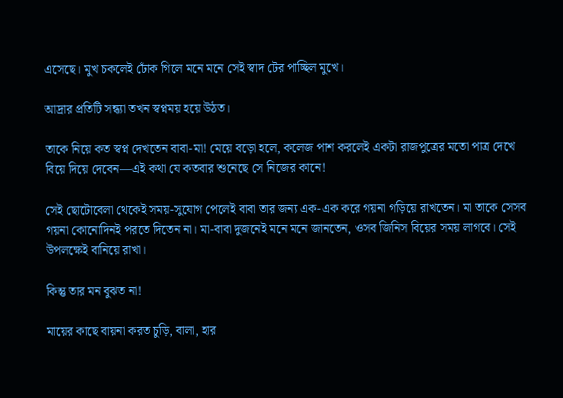এসেছে। মুখ চকলেই ঢোঁক গিলে মনে মনে সেই স্বাদ টের পাচ্ছিল মুখে।

আদ্রার প্রতিটি সন্ধ্যা তখন স্বপ্নময় হয়ে উঠত।

তাকে নিয়ে কত স্বপ্ন দেখতেন বাবা-মা! মেয়ে বড়ো হলে, কলেজ পাশ করলেই একটা রাজপুত্রের মতো পাত্র দেখে বিয়ে দিয়ে দেবেন—এই কথা যে কতবার শুনেছে সে নিজের কানে!

সেই ছোটোবেলা থেকেই সময়-সুযোগ পেলেই বাবা তার জন্য এক-এক করে গয়না গড়িয়ে রাখতেন। মা তাকে সেসব গয়না কোনোদিনই পরতে দিতেন না। মা-বাবা দুজনেই মনে মনে জানতেন, ওসব জিনিস বিয়ের সময় লাগবে। সেই উপলক্ষেই বানিয়ে রাখা।

কিন্তু তার মন বুঝত না!

মায়ের কাছে বায়না করত চুড়ি, বালা, হার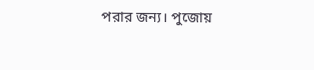পরার জন্য। পুজোয়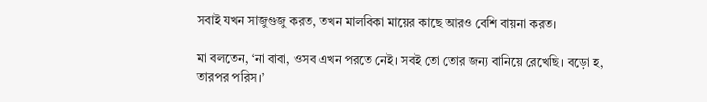সবাই যখন সাজুগুজু করত, তখন মালবিকা মায়ের কাছে আরও বেশি বায়না করত।

মা বলতেন, ‘না বাবা, ওসব এখন পরতে নেই। সবই তো তোর জন্য বানিয়ে রেখেছি। বড়ো হ, তারপর পরিস।’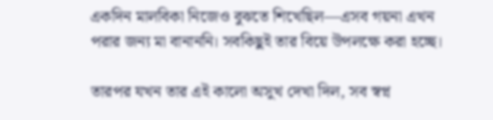একদিন মালবিকা নিজেও বুঝতে শিখেছিল—এসব গয়না এখন পরার জন্য মা বানাননি। সবকিছুই তার বিয়ে উপলক্ষে করা হচ্ছে।

তারপর যখন তার এই কালো অসুখ দেখা দিল, সব স্বপ্ন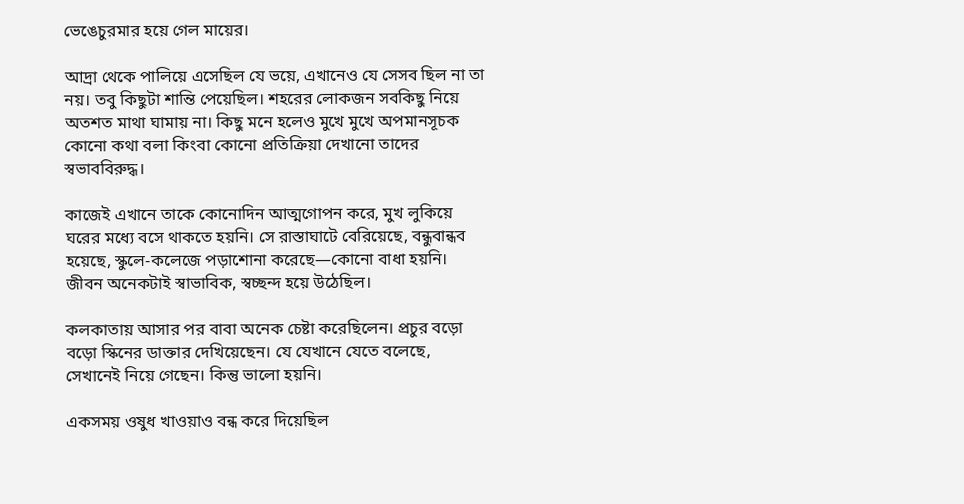ভেঙেচুরমার হয়ে গেল মায়ের।

আদ্রা থেকে পালিয়ে এসেছিল যে ভয়ে, এখানেও যে সেসব ছিল না তা নয়। তবু কিছুটা শান্তি পেয়েছিল। শহরের লোকজন সবকিছু নিয়ে অতশত মাথা ঘামায় না। কিছু মনে হলেও মুখে মুখে অপমানসূচক কোনো কথা বলা কিংবা কোনো প্রতিক্রিয়া দেখানো তাদের স্বভাববিরুদ্ধ।

কাজেই এখানে তাকে কোনোদিন আত্মগোপন করে, মুখ লুকিয়ে ঘরের মধ্যে বসে থাকতে হয়নি। সে রাস্তাঘাটে বেরিয়েছে, বন্ধুবান্ধব হয়েছে, স্কুলে-কলেজে পড়াশোনা করেছে—কোনো বাধা হয়নি। জীবন অনেকটাই স্বাভাবিক, স্বচ্ছন্দ হয়ে উঠেছিল।

কলকাতায় আসার পর বাবা অনেক চেষ্টা করেছিলেন। প্রচুর বড়ো বড়ো স্কিনের ডাক্তার দেখিয়েছেন। যে যেখানে যেতে বলেছে, সেখানেই নিয়ে গেছেন। কিন্তু ভালো হয়নি।

একসময় ওষুধ খাওয়াও বন্ধ করে দিয়েছিল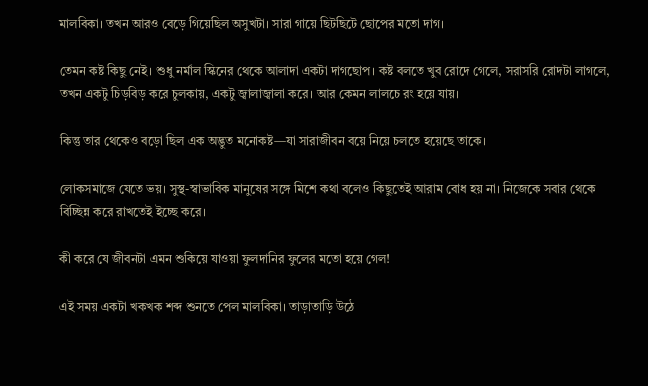মালবিকা। তখন আরও বেড়ে গিয়েছিল অসুখটা। সারা গায়ে ছিটছিটে ছোপের মতো দাগ।

তেমন কষ্ট কিছু নেই। শুধু নর্মাল স্কিনের থেকে আলাদা একটা দাগছোপ। কষ্ট বলতে খুব রোদে গেলে, সরাসরি রোদটা লাগলে, তখন একটু চিড়বিড় করে চুলকায়, একটু জ্বালাজ্বালা করে। আর কেমন লালচে রং হয়ে যায়।

কিন্তু তার থেকেও বড়ো ছিল এক অদ্ভুত মনোকষ্ট—যা সারাজীবন বয়ে নিয়ে চলতে হয়েছে তাকে।

লোকসমাজে যেতে ভয়। সুস্থ-স্বাভাবিক মানুষের সঙ্গে মিশে কথা বলেও কিছুতেই আরাম বোধ হয় না। নিজেকে সবার থেকে বিচ্ছিন্ন করে রাখতেই ইচ্ছে করে।

কী করে যে জীবনটা এমন শুকিয়ে যাওয়া ফুলদানির ফুলের মতো হয়ে গেল!

এই সময় একটা খকখক শব্দ শুনতে পেল মালবিকা। তাড়াতাড়ি উঠে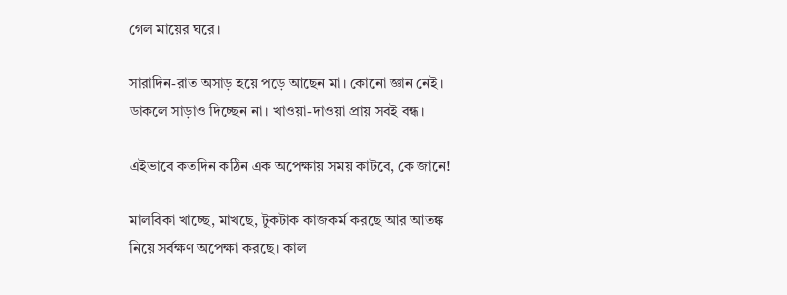গেল মায়ের ঘরে।

সারাদিন-রাত অসাড় হয়ে পড়ে আছেন মা। কোনো জ্ঞান নেই। ডাকলে সাড়াও দিচ্ছেন না। খাওয়া-দাওয়া প্রায় সবই বন্ধ।

এইভাবে কতদিন কঠিন এক অপেক্ষায় সময় কাটবে, কে জানে!

মালবিকা খাচ্ছে, মাখছে, টুকটাক কাজকর্ম করছে আর আতঙ্ক নিয়ে সর্বক্ষণ অপেক্ষা করছে। কাল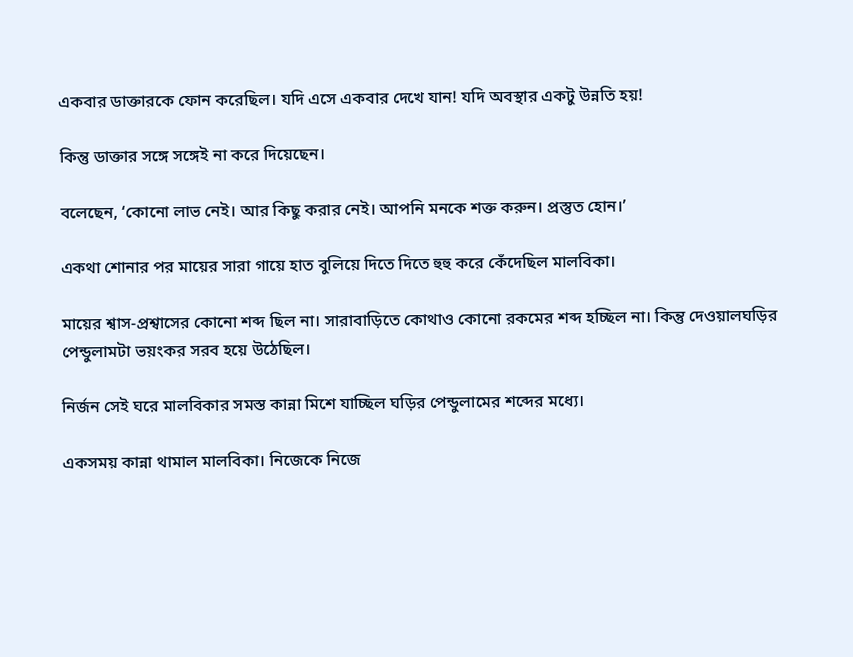একবার ডাক্তারকে ফোন করেছিল। যদি এসে একবার দেখে যান! যদি অবস্থার একটু উন্নতি হয়!

কিন্তু ডাক্তার সঙ্গে সঙ্গেই না করে দিয়েছেন।

বলেছেন, ‘কোনো লাভ নেই। আর কিছু করার নেই। আপনি মনকে শক্ত করুন। প্রস্তুত হোন।’

একথা শোনার পর মায়ের সারা গায়ে হাত বুলিয়ে দিতে দিতে হুহু করে কেঁদেছিল মালবিকা।

মায়ের শ্বাস-প্রশ্বাসের কোনো শব্দ ছিল না। সারাবাড়িতে কোথাও কোনো রকমের শব্দ হচ্ছিল না। কিন্তু দেওয়ালঘড়ির পেন্ডুলামটা ভয়ংকর সরব হয়ে উঠেছিল।

নির্জন সেই ঘরে মালবিকার সমস্ত কান্না মিশে যাচ্ছিল ঘড়ির পেন্ডুলামের শব্দের মধ্যে।

একসময় কান্না থামাল মালবিকা। নিজেকে নিজে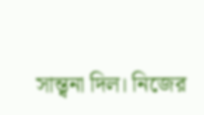সান্ত্বনা দিল। নিজের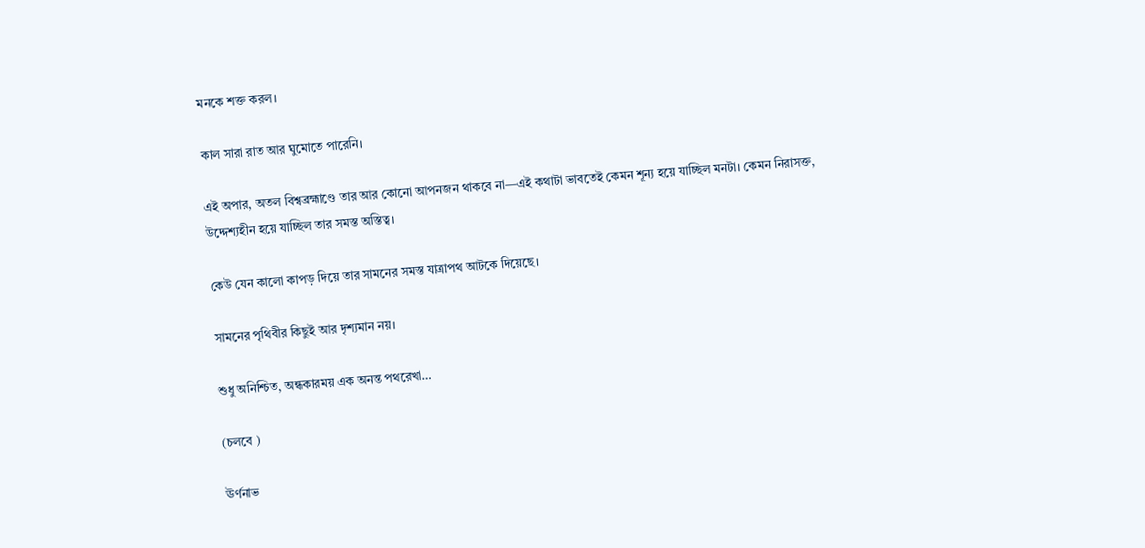মনকে শক্ত করল।

কাল সারা রাত আর ঘুমোতে পারেনি।

এই অপার, অতল বিশ্বব্রহ্মাণ্ডে তার আর কোনো আপনজন থাকবে না—এই কথাটা ভাবতেই কেমন শূন্য হয়ে যাচ্ছিল মনটা। কেমন নিরাসক্ত, উদ্দেশ্যহীন হয়ে যাচ্ছিল তার সমস্ত অস্তিত্ব।

কেউ যেন কালো কাপড় দিয়ে তার সামনের সমস্ত যাত্রাপথ আটকে দিয়েছে।

সামনের পৃথিবীর কিছুই আর দৃশ্যমান নয়।

শুধু অনিশ্চিত, অন্ধকারময় এক অনন্ত পথরেখা…

(চলবে )

ঊর্ণনাভ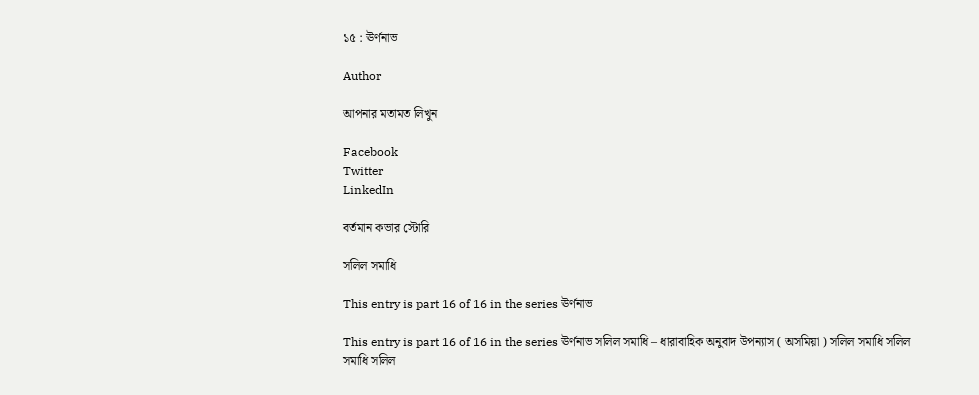১৫ : ঊর্ণনাভ

Author

আপনার মতামত লিখুন

Facebook
Twitter
LinkedIn

বর্তমান কভার স্টোরি

সলিল সমাধি

This entry is part 16 of 16 in the series ঊর্ণনাভ

This entry is part 16 of 16 in the series ঊর্ণনাভ সলিল সমাধি – ধারাবাহিক অনুবাদ উপন্যাস ( অসমিয়া ) সলিল সমাধি সলিল সমাধি সলিল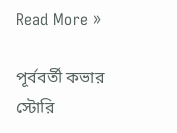Read More »

পূর্ববর্তী কভার স্টোরি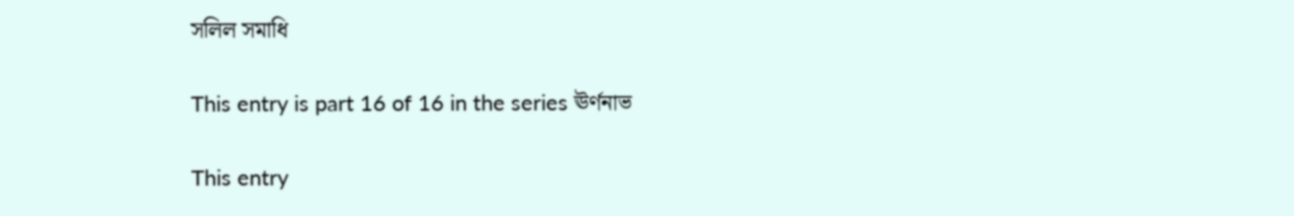সলিল সমাধি

This entry is part 16 of 16 in the series ঊর্ণনাভ

This entry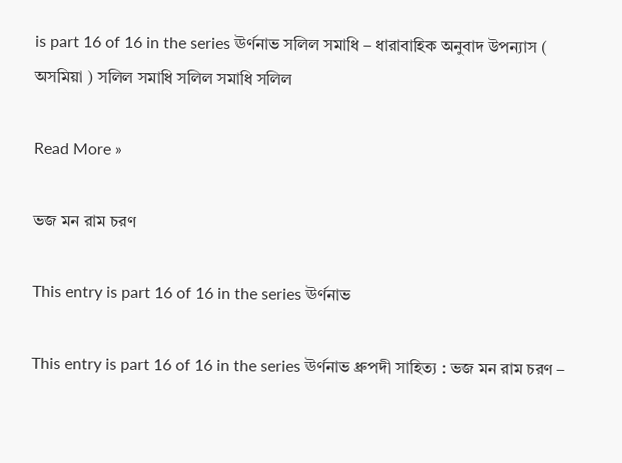is part 16 of 16 in the series ঊর্ণনাভ সলিল সমাধি – ধারাবাহিক অনুবাদ উপন্যাস ( অসমিয়া ) সলিল সমাধি সলিল সমাধি সলিল

Read More »

ভজ মন রাম চরণ

This entry is part 16 of 16 in the series ঊর্ণনাভ

This entry is part 16 of 16 in the series ঊর্ণনাভ ধ্রুপদী সাহিত্য : ভজ মন রাম চরণ –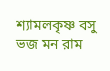শ্যামলকৃষ্ণ বসু ভজ মন রাম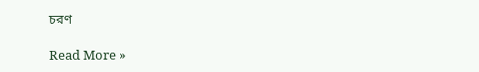চরণ

Read More »